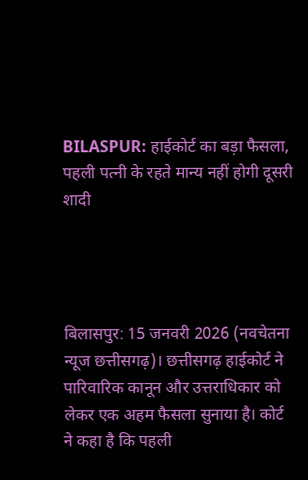BILASPUR: हाईकोर्ट का बड़ा फैसला, पहली पत्नी के रहते मान्य नहीं होगी दूसरी शादी




बिलासपुर: 15 जनवरी 2026 (नवचेतना न्यूज छत्तीसगढ़)। छत्तीसगढ़ हाईकोर्ट ने पारिवारिक कानून और उत्तराधिकार को लेकर एक अहम फैसला सुनाया है। कोर्ट ने कहा है कि पहली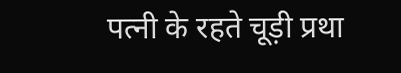पत्नी के रहते चूड़ी प्रथा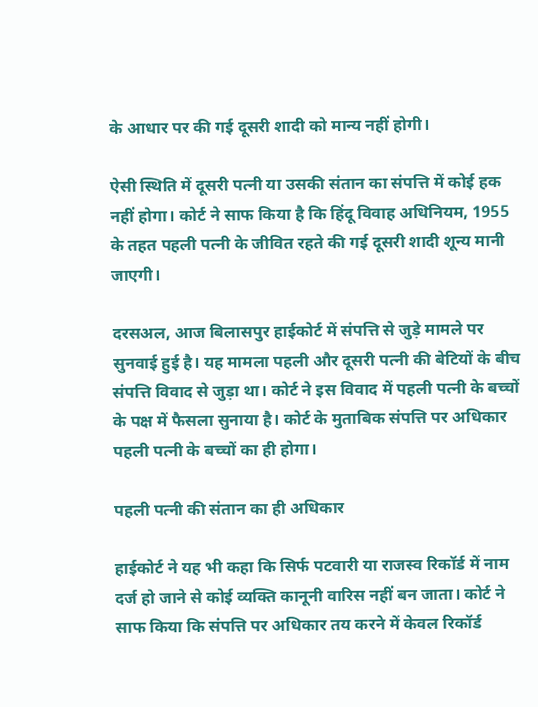के आधार पर की गई दूसरी शादी को मान्य नहीं होगी।

ऐसी स्थिति में दूसरी पत्नी या उसकी संतान का संपत्ति में कोई हक नहीं होगा। कोर्ट ने साफ किया है कि हिंदू विवाह अधिनियम, 1955 के तहत पहली पत्नी के जीवित रहते की गई दूसरी शादी शून्य मानी जाएगी।

दरसअल, आज बिलासपुर हाईकोर्ट में संपत्ति से जुड़े मामले पर सुनवाई हुई है। यह मामला पहली और दूसरी पत्नी की बेटियों के बीच संपत्ति विवाद से जुड़ा था। कोर्ट ने इस विवाद में पहली पत्नी के बच्चों के पक्ष में फैसला सुनाया है। कोर्ट के मुताबिक संपत्ति पर अधिकार पहली पत्नी के बच्चों का ही होगा।

पहली पत्नी की संतान का ही अधिकार

हाईकोर्ट ने यह भी कहा कि सिर्फ पटवारी या राजस्व रिकॉर्ड में नाम दर्ज हो जाने से कोई व्यक्ति कानूनी वारिस नहीं बन जाता। कोर्ट ने साफ किया कि संपत्ति पर अधिकार तय करने में केवल रिकॉर्ड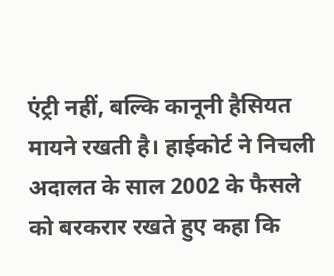एंट्री नहीं, बल्कि कानूनी हैसियत मायने रखती है। हाईकोर्ट ने निचली अदालत के साल 2002 के फैसले को बरकरार रखते हुए कहा कि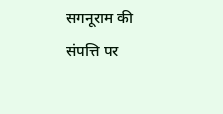सगनूराम की संपत्ति पर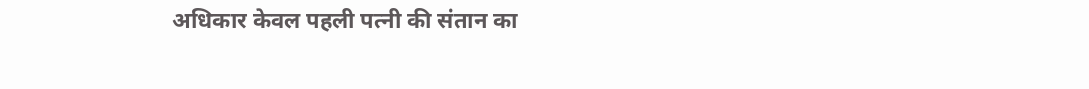अधिकार केवल पहली पत्नी की संतान का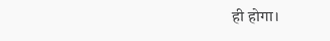ही होगा।